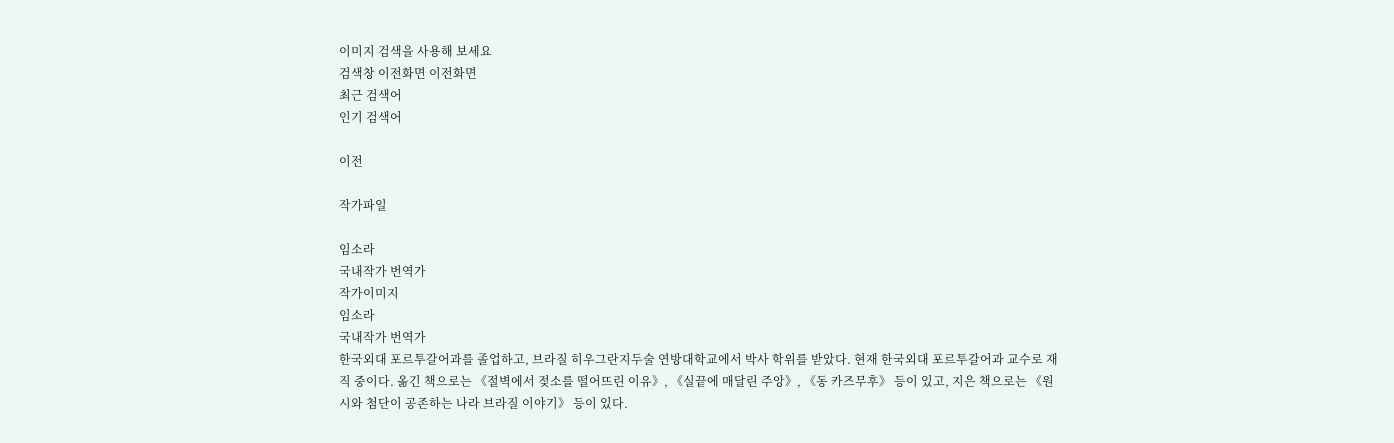이미지 검색을 사용해 보세요
검색창 이전화면 이전화면
최근 검색어
인기 검색어

이전

작가파일

임소라
국내작가 번역가
작가이미지
임소라
국내작가 번역가
한국외대 포르투갈어과를 졸업하고, 브라질 히우그란지두술 연방대학교에서 박사 학위를 받았다. 현재 한국외대 포르투갈어과 교수로 재직 중이다. 옮긴 책으로는 《절벽에서 젖소를 떨어뜨린 이유》, 《실끝에 매달린 주앙》, 《동 카즈무후》 등이 있고, 지은 책으로는 《원시와 첨단이 공존하는 나라 브라질 이야기》 등이 있다.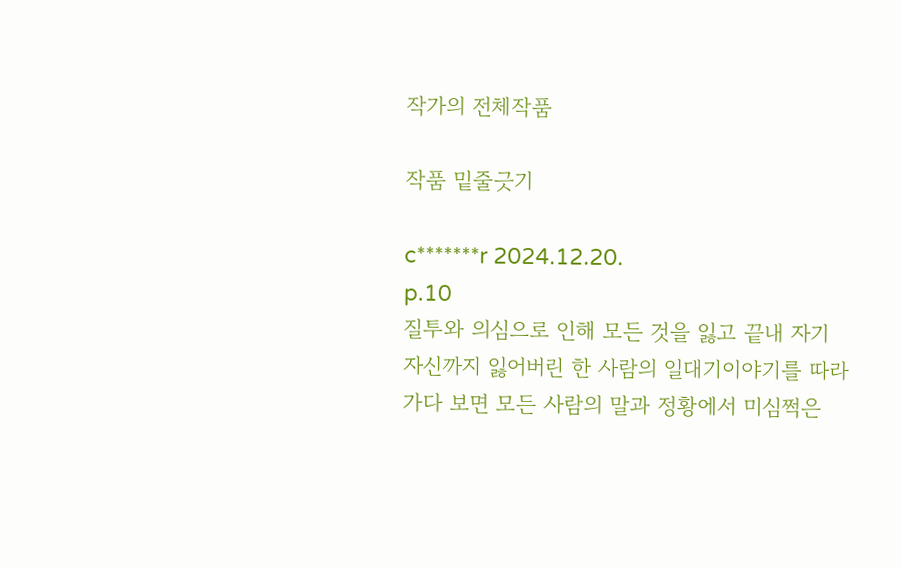작가의 전체작품

작품 밑줄긋기

c*******r 2024.12.20.
p.10
질투와 의심으로 인해 모든 것을 잃고 끝내 자기 자신까지 잃어버린 한 사람의 일대기이야기를 따라가다 보면 모든 사람의 말과 정황에서 미심쩍은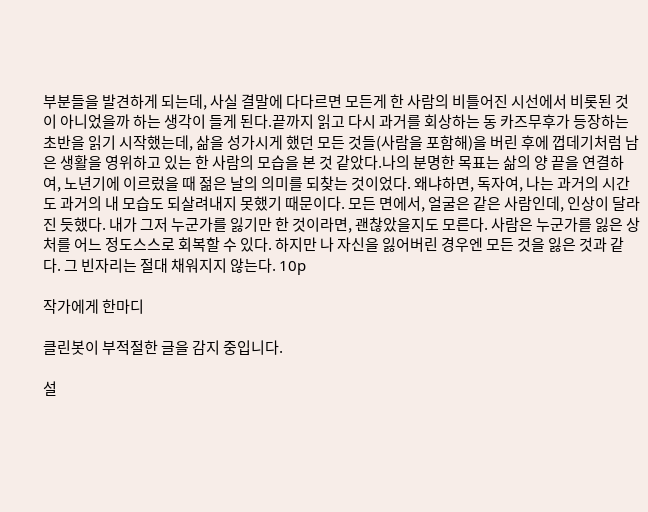부분들을 발견하게 되는데, 사실 결말에 다다르면 모든게 한 사람의 비틀어진 시선에서 비롯된 것이 아니었을까 하는 생각이 들게 된다.끝까지 읽고 다시 과거를 회상하는 동 카즈무후가 등장하는 초반을 읽기 시작했는데, 삶을 성가시게 했던 모든 것들(사람을 포함해)을 버린 후에 껍데기처럼 남은 생활을 영위하고 있는 한 사람의 모습을 본 것 같았다.나의 분명한 목표는 삶의 양 끝을 연결하여, 노년기에 이르렀을 때 젊은 날의 의미를 되찾는 것이었다. 왜냐하면, 독자여, 나는 과거의 시간도 과거의 내 모습도 되살려내지 못했기 때문이다. 모든 면에서, 얼굴은 같은 사람인데, 인상이 달라진 듯했다. 내가 그저 누군가를 잃기만 한 것이라면, 괜찮았을지도 모른다. 사람은 누군가를 잃은 상처를 어느 정도스스로 회복할 수 있다. 하지만 나 자신을 잃어버린 경우엔 모든 것을 잃은 것과 같다. 그 빈자리는 절대 채워지지 않는다. 10p

작가에게 한마디

클린봇이 부적절한 글을 감지 중입니다.

설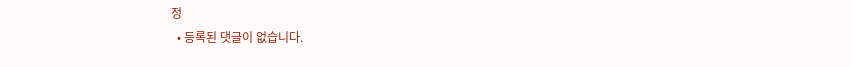정
  • 등록된 댓글이 없습니다.